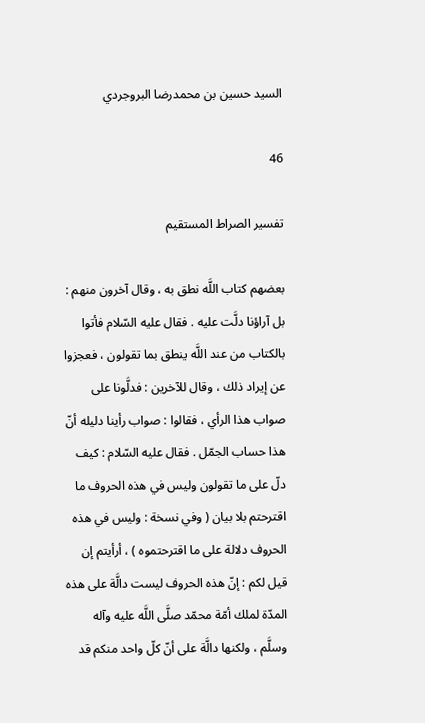السيد حسين بن محمدرضا البروجردي

46

تفسير الصراط المستقيم

بعضهم كتاب اللَّه نطق به ، وقال آخرون منهم : بل آراؤنا دلَّت عليه . فقال عليه السّلام فأتوا بالكتاب من عند اللَّه ينطق بما تقولون ، فعجزوا عن إيراد ذلك ، وقال للآخرين : فدلَّونا على صواب هذا الرأي ، فقالوا : صواب رأينا دليله أنّ هذا حساب الجمّل . فقال عليه السّلام : كيف دلّ على ما تقولون وليس في هذه الحروف ما اقترحتم بلا بيان ( وفي نسخة : وليس في هذه الحروف دلالة على ما اقترحتموه ) ، أرأيتم إن قيل لكم : إنّ هذه الحروف ليست دالَّة على هذه المدّة لملك أمّة محمّد صلَّى اللَّه عليه وآله وسلَّم ، ولكنها دالَّة على أنّ كلّ واحد منكم قد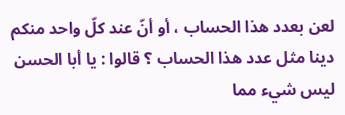لعن بعدد هذا الحساب ، أو أنّ عند كلّ واحد منكم دينا مثل عدد هذا الحساب ؟ قالوا : يا أبا الحسن ليس شيء مما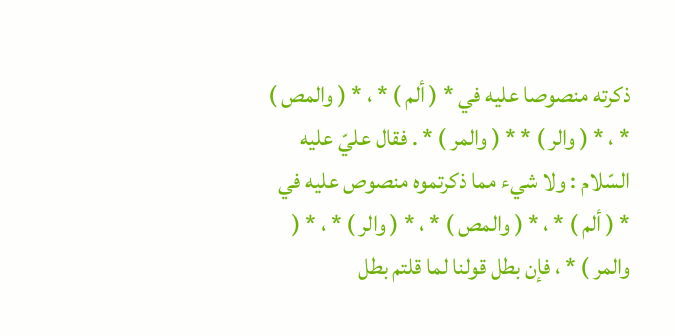ذكرته منصوصا عليه في * ( ألم ) * ، * ( والمص ) * ، * ( والر ) * * ( والمر ) * . فقال عليّ عليه السّلام : ولا شيء مما ذكرتموه منصوص عليه في * ( ألم ) * ، * ( والمص ) * ، * ( والر ) * ، * ( والمر ) * ، فإن بطل قولنا لما قلتم بطل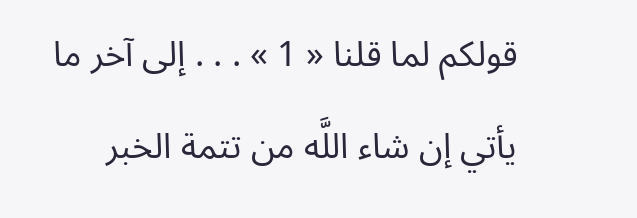قولكم لما قلنا « 1 » . . . إلى آخر ما يأتي إن شاء اللَّه من تتمة الخبر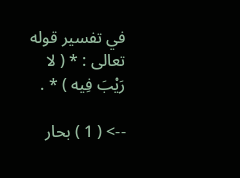في تفسير قوله تعالى : * ( لا رَيْبَ فِيه ) * .

--> ( 1 ) بحار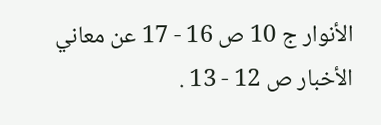الأنوار ج 10 ص 16 - 17 عن معاني الأخبار ص 12 - 13 .